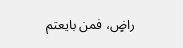راضٍ، فمن بايعتم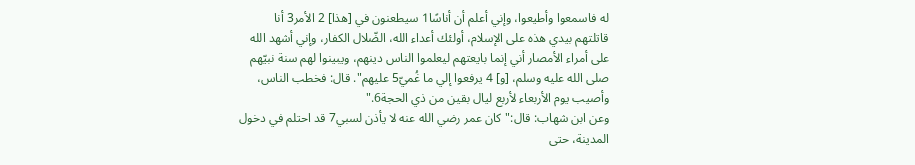له فاسمعوا وأطيعوا، وإني أعلم أن أناسًا1 سيطعنون في [هذا] 2 الأمر3 أنا قاتلتهم بيدي هذه على الإسلام، أولئك أعداء الله، الضّلال الكفار، وإني أشهد الله على أمراء الأمصار أني إنما بايعتهم ليعلموا الناس دينهم، ويبينوا لهم سنة نبيّهم صلى الله عليه وسلم، [و] 4 يرفعوا إلي ما غُميّ5 عليهم". قال: فخطب الناس، وأصيب يوم الأربعاء لأربع ليال بقين من ذي الحجة6."
وعن ابن شهاب: قال:"كان عمر رضي الله عنه لا يأذن لسبي7 قد احتلم في دخول المدينة، حتى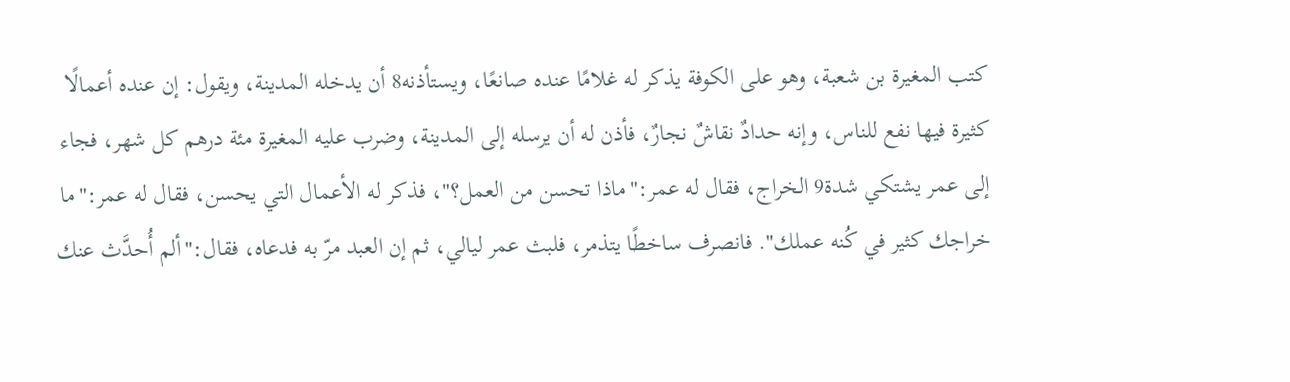كتب المغيرة بن شعبة، وهو على الكوفة يذكر له غلامًا عنده صانعًا، ويستأذنه8 أن يدخله المدينة، ويقول: إن عنده أعمالًا كثيرة فيها نفع للناس، وإنه حدادٌ نقاشٌ نجارٌ، فأذن له أن يرسله إلى المدينة، وضرب عليه المغيرة مئة درهم كل شهر، فجاء إلى عمر يشتكي شدة9 الخراج، فقال له عمر:"ماذا تحسن من العمل؟"، فذكر له الأعمال التي يحسن، فقال له عمر:"ما خراجك كثير في كُنه عملك". فانصرف ساخطًا يتذمر، فلبث عمر ليالي، ثم إن العبد مرّ به فدعاه، فقال:"ألم أُحدَّث عنك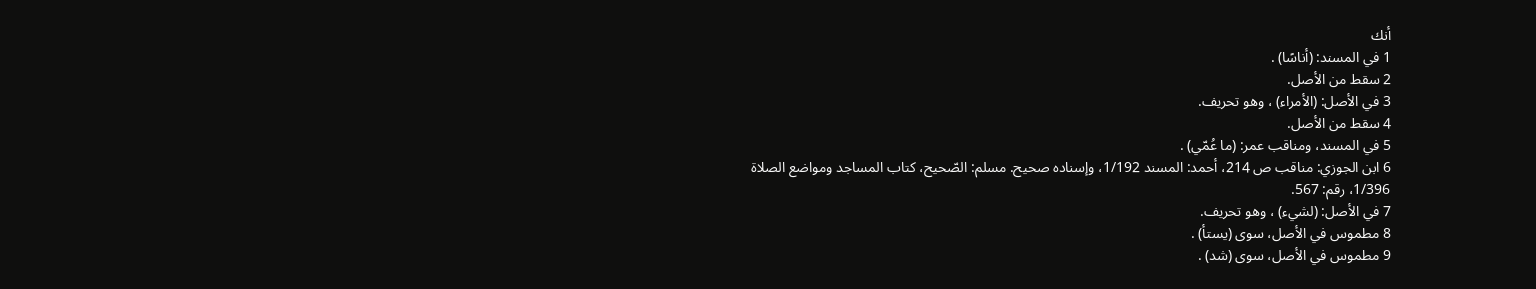أنك
1 في المسند: (أناسًا) .
2 سقط من الأصل.
3 في الأصل: (الأمراء) ، وهو تحريف.
4 سقط من الأصل.
5 في المسند، ومناقب عمر: (ما عُمّي) .
6 ابن الجوزي: مناقب ص 214، أحمد: المسند 1/192، وإسناده صحيح. مسلم: الصّحيح، كتاب المساجد ومواضع الصلاة 1/396، رقم: 567.
7 في الأصل: (لشيء) ، وهو تحريف.
8 مطموس في الأصل، سوى (يستأ) .
9 مطموس في الأصل، سوى (شد) .